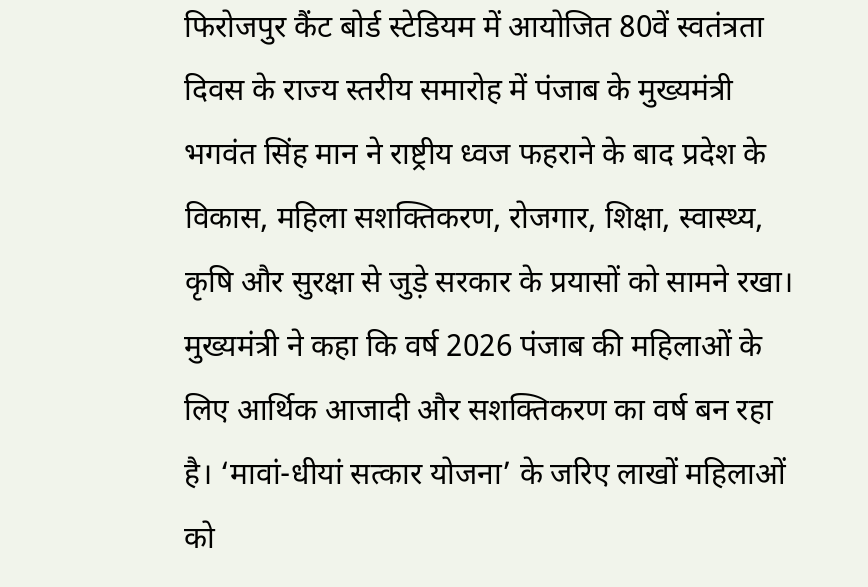फिरोजपुर कैंट बोर्ड स्टेडियम में आयोजित 80वें स्वतंत्रता दिवस के राज्य स्तरीय समारोह में पंजाब के मुख्यमंत्री भगवंत सिंह मान ने राष्ट्रीय ध्वज फहराने के बाद प्रदेश के विकास, महिला सशक्तिकरण, रोजगार, शिक्षा, स्वास्थ्य, कृषि और सुरक्षा से जुड़े सरकार के प्रयासों को सामने रखा। मुख्यमंत्री ने कहा कि वर्ष 2026 पंजाब की महिलाओं के लिए आर्थिक आजादी और सशक्तिकरण का वर्ष बन रहा है। ‘मावां-धीयां सत्कार योजना’ के जरिए लाखों महिलाओं को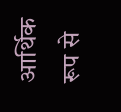आर्थिक रूप से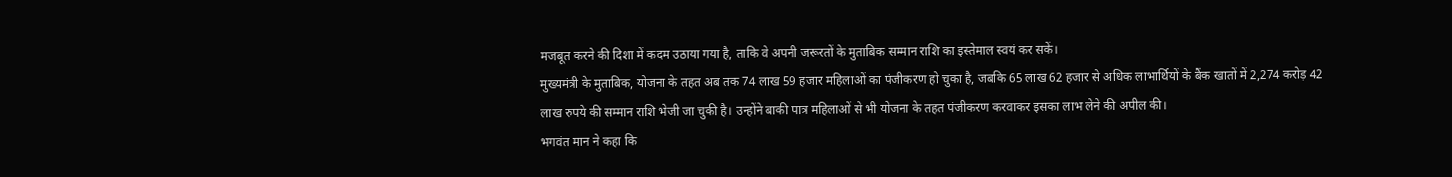मजबूत करने की दिशा में कदम उठाया गया है, ताकि वे अपनी जरूरतों के मुताबिक सम्मान राशि का इस्तेमाल स्वयं कर सकें।
मुख्यमंत्री के मुताबिक, योजना के तहत अब तक 74 लाख 59 हजार महिलाओं का पंजीकरण हो चुका है, जबकि 65 लाख 62 हजार से अधिक लाभार्थियों के बैंक खातों में 2,274 करोड़ 42 लाख रुपये की सम्मान राशि भेजी जा चुकी है। उन्होंने बाकी पात्र महिलाओं से भी योजना के तहत पंजीकरण करवाकर इसका लाभ लेने की अपील की।
भगवंत मान ने कहा कि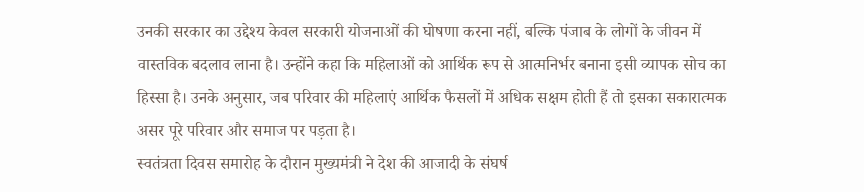उनकी सरकार का उद्देश्य केवल सरकारी योजनाओं की घोषणा करना नहीं, बल्कि पंजाब के लोगों के जीवन में वास्तविक बदलाव लाना है। उन्होंने कहा कि महिलाओं को आर्थिक रूप से आत्मनिर्भर बनाना इसी व्यापक सोच का हिस्सा है। उनके अनुसार, जब परिवार की महिलाएं आर्थिक फैसलों में अधिक सक्षम होती हैं तो इसका सकारात्मक असर पूरे परिवार और समाज पर पड़ता है।
स्वतंत्रता दिवस समारोह के दौरान मुख्यमंत्री ने देश की आजादी के संघर्ष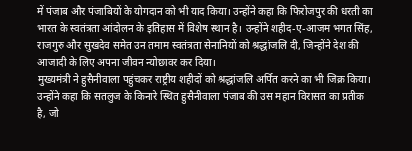में पंजाब और पंजाबियों के योगदान को भी याद किया। उन्होंने कहा कि फिरोजपुर की धरती का भारत के स्वतंत्रता आंदोलन के इतिहास में विशेष स्थान है। उन्होंने शहीद-ए-आजम भगत सिंह, राजगुरु और सुखदेव समेत उन तमाम स्वतंत्रता सेनानियों को श्रद्धांजलि दी, जिन्होंने देश की आजादी के लिए अपना जीवन न्योछावर कर दिया।
मुख्यमंत्री ने हुसैनीवाला पहुंचकर राष्ट्रीय शहीदों को श्रद्धांजलि अर्पित करने का भी जिक्र किया। उन्होंने कहा कि सतलुज के किनारे स्थित हुसैनीवाला पंजाब की उस महान विरासत का प्रतीक है, जो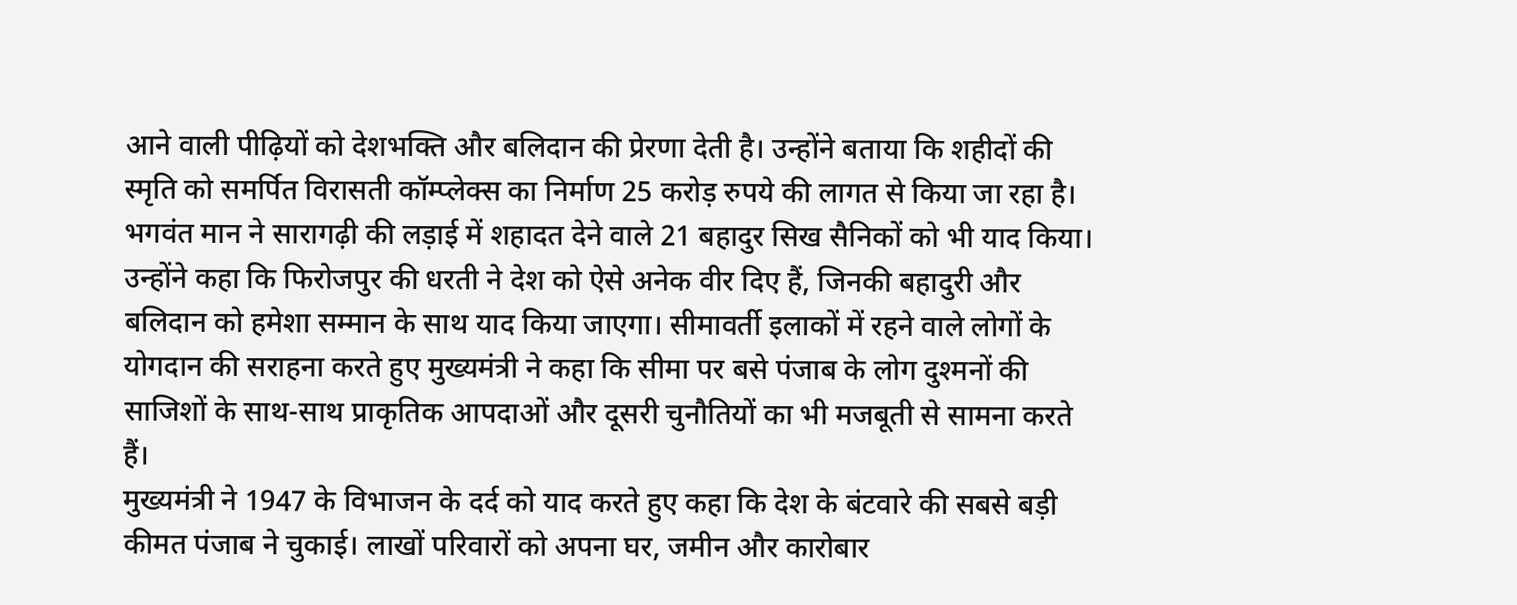आने वाली पीढ़ियों को देशभक्ति और बलिदान की प्रेरणा देती है। उन्होंने बताया कि शहीदों की स्मृति को समर्पित विरासती कॉम्प्लेक्स का निर्माण 25 करोड़ रुपये की लागत से किया जा रहा है।
भगवंत मान ने सारागढ़ी की लड़ाई में शहादत देने वाले 21 बहादुर सिख सैनिकों को भी याद किया। उन्होंने कहा कि फिरोजपुर की धरती ने देश को ऐसे अनेक वीर दिए हैं, जिनकी बहादुरी और बलिदान को हमेशा सम्मान के साथ याद किया जाएगा। सीमावर्ती इलाकों में रहने वाले लोगों के योगदान की सराहना करते हुए मुख्यमंत्री ने कहा कि सीमा पर बसे पंजाब के लोग दुश्मनों की साजिशों के साथ-साथ प्राकृतिक आपदाओं और दूसरी चुनौतियों का भी मजबूती से सामना करते हैं।
मुख्यमंत्री ने 1947 के विभाजन के दर्द को याद करते हुए कहा कि देश के बंटवारे की सबसे बड़ी कीमत पंजाब ने चुकाई। लाखों परिवारों को अपना घर, जमीन और कारोबार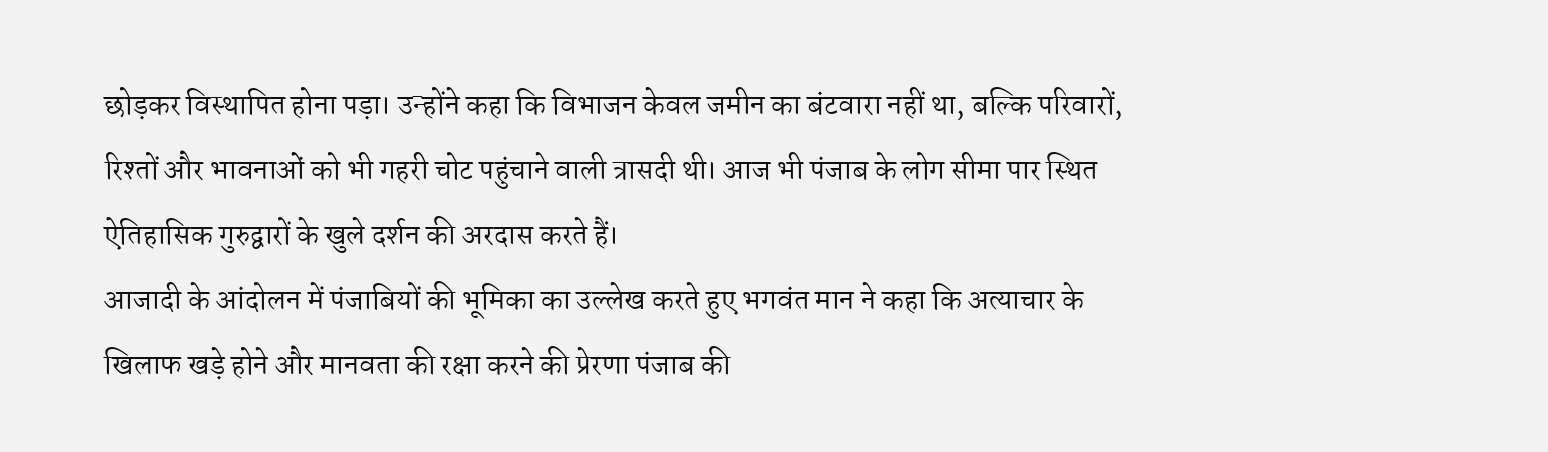छोड़कर विस्थापित होना पड़ा। उन्होंने कहा कि विभाजन केवल जमीन का बंटवारा नहीं था, बल्कि परिवारों, रिश्तों और भावनाओं को भी गहरी चोट पहुंचाने वाली त्रासदी थी। आज भी पंजाब के लोग सीमा पार स्थित ऐतिहासिक गुरुद्वारों के खुले दर्शन की अरदास करते हैं।
आजादी के आंदोलन में पंजाबियों की भूमिका का उल्लेख करते हुए भगवंत मान ने कहा कि अत्याचार के खिलाफ खड़े होने और मानवता की रक्षा करने की प्रेरणा पंजाब की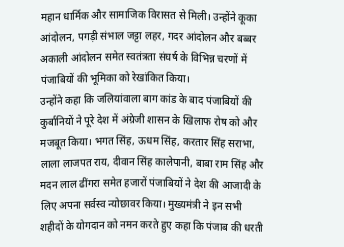महान धार्मिक और सामाजिक विरासत से मिली। उन्होंने कूका आंदोलन, पगड़ी संभाल जट्टा लहर, गदर आंदोलन और बब्बर अकाली आंदोलन समेत स्वतंत्रता संघर्ष के विभिन्न चरणों में पंजाबियों की भूमिका को रेखांकित किया।
उन्होंने कहा कि जलियांवाला बाग कांड के बाद पंजाबियों की कुर्बानियों ने पूरे देश में अंग्रेजी शासन के खिलाफ रोष को और मजबूत किया। भगत सिंह, ऊधम सिंह, करतार सिंह सराभा, लाला लाजपत राय, दीवान सिंह कालेपानी, बाबा राम सिंह और मदन लाल ढींगरा समेत हजारों पंजाबियों ने देश की आजादी के लिए अपना सर्वस्व न्योछावर किया। मुख्यमंत्री ने इन सभी शहीदों के योगदान को नमन करते हुए कहा कि पंजाब की धरती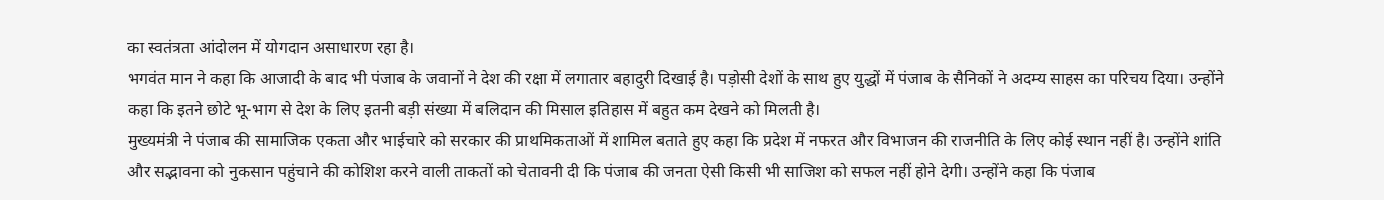का स्वतंत्रता आंदोलन में योगदान असाधारण रहा है।
भगवंत मान ने कहा कि आजादी के बाद भी पंजाब के जवानों ने देश की रक्षा में लगातार बहादुरी दिखाई है। पड़ोसी देशों के साथ हुए युद्धों में पंजाब के सैनिकों ने अदम्य साहस का परिचय दिया। उन्होंने कहा कि इतने छोटे भू-भाग से देश के लिए इतनी बड़ी संख्या में बलिदान की मिसाल इतिहास में बहुत कम देखने को मिलती है।
मुख्यमंत्री ने पंजाब की सामाजिक एकता और भाईचारे को सरकार की प्राथमिकताओं में शामिल बताते हुए कहा कि प्रदेश में नफरत और विभाजन की राजनीति के लिए कोई स्थान नहीं है। उन्होंने शांति और सद्भावना को नुकसान पहुंचाने की कोशिश करने वाली ताकतों को चेतावनी दी कि पंजाब की जनता ऐसी किसी भी साजिश को सफल नहीं होने देगी। उन्होंने कहा कि पंजाब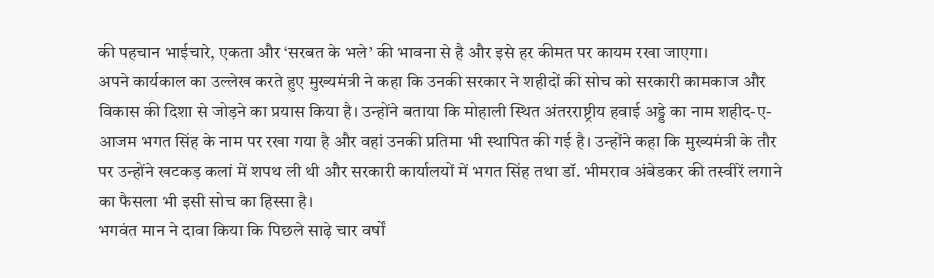की पहचान भाईचारे, एकता और ‘सरबत के भले’ की भावना से है और इसे हर कीमत पर कायम रखा जाएगा।
अपने कार्यकाल का उल्लेख करते हुए मुख्यमंत्री ने कहा कि उनकी सरकार ने शहीदों की सोच को सरकारी कामकाज और विकास की दिशा से जोड़ने का प्रयास किया है। उन्होंने बताया कि मोहाली स्थित अंतरराष्ट्रीय हवाई अड्डे का नाम शहीद-ए-आजम भगत सिंह के नाम पर रखा गया है और वहां उनकी प्रतिमा भी स्थापित की गई है। उन्होंने कहा कि मुख्यमंत्री के तौर पर उन्होंने खटकड़ कलां में शपथ ली थी और सरकारी कार्यालयों में भगत सिंह तथा डॉ. भीमराव अंबेडकर की तस्वीरें लगाने का फैसला भी इसी सोच का हिस्सा है।
भगवंत मान ने दावा किया कि पिछले साढ़े चार वर्षों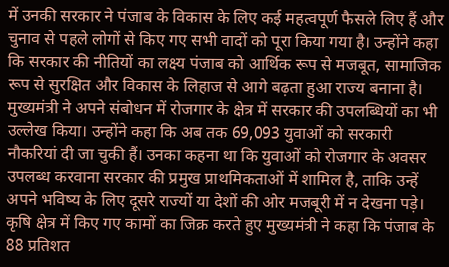में उनकी सरकार ने पंजाब के विकास के लिए कई महत्वपूर्ण फैसले लिए हैं और चुनाव से पहले लोगों से किए गए सभी वादों को पूरा किया गया है। उन्होंने कहा कि सरकार की नीतियों का लक्ष्य पंजाब को आर्थिक रूप से मजबूत, सामाजिक रूप से सुरक्षित और विकास के लिहाज से आगे बढ़ता हुआ राज्य बनाना है।
मुख्यमंत्री ने अपने संबोधन में रोजगार के क्षेत्र में सरकार की उपलब्धियों का भी उल्लेख किया। उन्होंने कहा कि अब तक 69,093 युवाओं को सरकारी नौकरियां दी जा चुकी हैं। उनका कहना था कि युवाओं को रोजगार के अवसर उपलब्ध करवाना सरकार की प्रमुख प्राथमिकताओं में शामिल है, ताकि उन्हें अपने भविष्य के लिए दूसरे राज्यों या देशों की ओर मजबूरी में न देखना पड़े।
कृषि क्षेत्र में किए गए कामों का जिक्र करते हुए मुख्यमंत्री ने कहा कि पंजाब के 88 प्रतिशत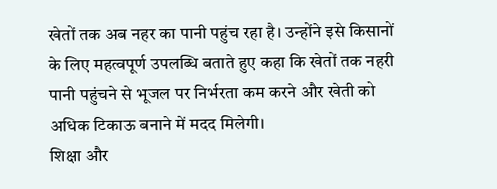खेतों तक अब नहर का पानी पहुंच रहा है। उन्होंने इसे किसानों के लिए महत्वपूर्ण उपलब्धि बताते हुए कहा कि खेतों तक नहरी पानी पहुंचने से भूजल पर निर्भरता कम करने और खेती को अधिक टिकाऊ बनाने में मदद मिलेगी।
शिक्षा और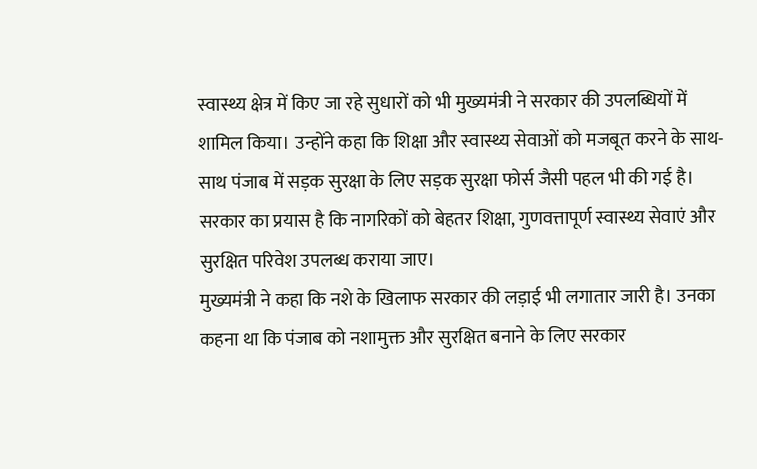स्वास्थ्य क्षेत्र में किए जा रहे सुधारों को भी मुख्यमंत्री ने सरकार की उपलब्धियों में शामिल किया। उन्होंने कहा कि शिक्षा और स्वास्थ्य सेवाओं को मजबूत करने के साथ-साथ पंजाब में सड़क सुरक्षा के लिए सड़क सुरक्षा फोर्स जैसी पहल भी की गई है। सरकार का प्रयास है कि नागरिकों को बेहतर शिक्षा, गुणवत्तापूर्ण स्वास्थ्य सेवाएं और सुरक्षित परिवेश उपलब्ध कराया जाए।
मुख्यमंत्री ने कहा कि नशे के खिलाफ सरकार की लड़ाई भी लगातार जारी है। उनका कहना था कि पंजाब को नशामुक्त और सुरक्षित बनाने के लिए सरकार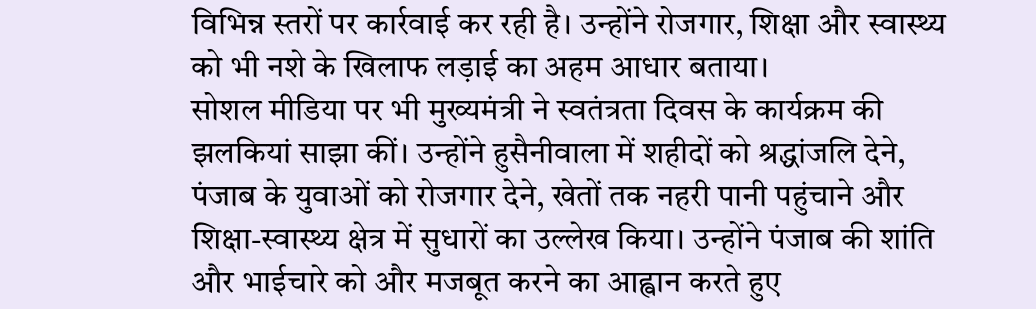विभिन्न स्तरों पर कार्रवाई कर रही है। उन्होंने रोजगार, शिक्षा और स्वास्थ्य को भी नशे के खिलाफ लड़ाई का अहम आधार बताया।
सोशल मीडिया पर भी मुख्यमंत्री ने स्वतंत्रता दिवस के कार्यक्रम की झलकियां साझा कीं। उन्होंने हुसैनीवाला में शहीदों को श्रद्धांजलि देने, पंजाब के युवाओं को रोजगार देने, खेतों तक नहरी पानी पहुंचाने और शिक्षा-स्वास्थ्य क्षेत्र में सुधारों का उल्लेख किया। उन्होंने पंजाब की शांति और भाईचारे को और मजबूत करने का आह्वान करते हुए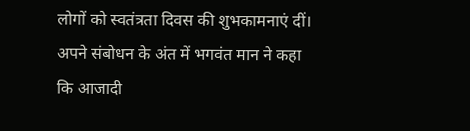लोगों को स्वतंत्रता दिवस की शुभकामनाएं दीं।
अपने संबोधन के अंत में भगवंत मान ने कहा कि आजादी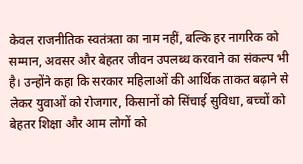केवल राजनीतिक स्वतंत्रता का नाम नहीं, बल्कि हर नागरिक को सम्मान, अवसर और बेहतर जीवन उपलब्ध करवाने का संकल्प भी है। उन्होंने कहा कि सरकार महिलाओं की आर्थिक ताकत बढ़ाने से लेकर युवाओं को रोजगार, किसानों को सिंचाई सुविधा, बच्चों को बेहतर शिक्षा और आम लोगों को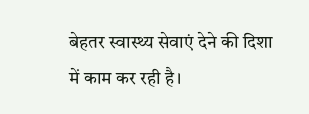बेहतर स्वास्थ्य सेवाएं देने की दिशा में काम कर रही है।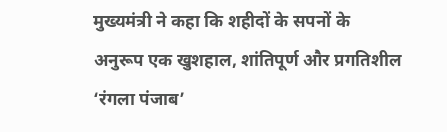मुख्यमंत्री ने कहा कि शहीदों के सपनों के अनुरूप एक खुशहाल, शांतिपूर्ण और प्रगतिशील ‘रंगला पंजाब’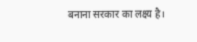बनाना सरकार का लक्ष्य है।